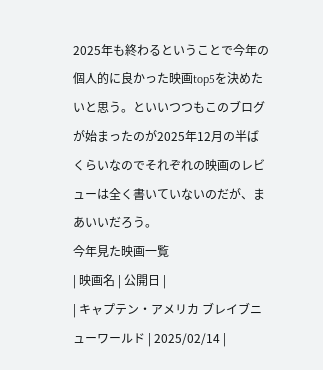2025年も終わるということで今年の個人的に良かった映画top5を決めたいと思う。といいつつもこのブログが始まったのが2025年12月の半ばくらいなのでそれぞれの映画のレビューは全く書いていないのだが、まあいいだろう。
今年見た映画一覧
| 映画名 | 公開日 |
| キャプテン・アメリカ ブレイブニューワールド | 2025/02/14 |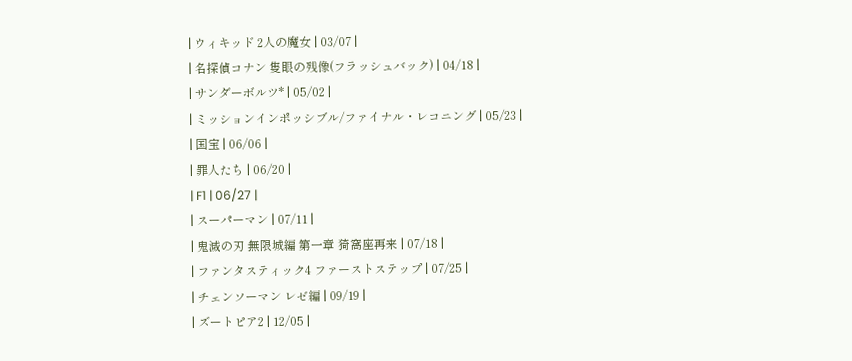| ウィキッド 2人の魔女 | 03/07 |
| 名探偵コナン 隻眼の残像(フラッシュバック) | 04/18 |
| サンダーボルツ* | 05/02 |
| ミッションインポッシブル/ファイナル・レコニング | 05/23 |
| 国宝 | 06/06 |
| 罪人たち | 06/20 |
| F1 | 06/27 |
| スーパーマン | 07/11 |
| 鬼滅の刃 無限城編 第一章 猗窩座再来 | 07/18 |
| ファンタスティック4 ファーストステップ | 07/25 |
| チェンソーマン レゼ編 | 09/19 |
| ズートピア2 | 12/05 |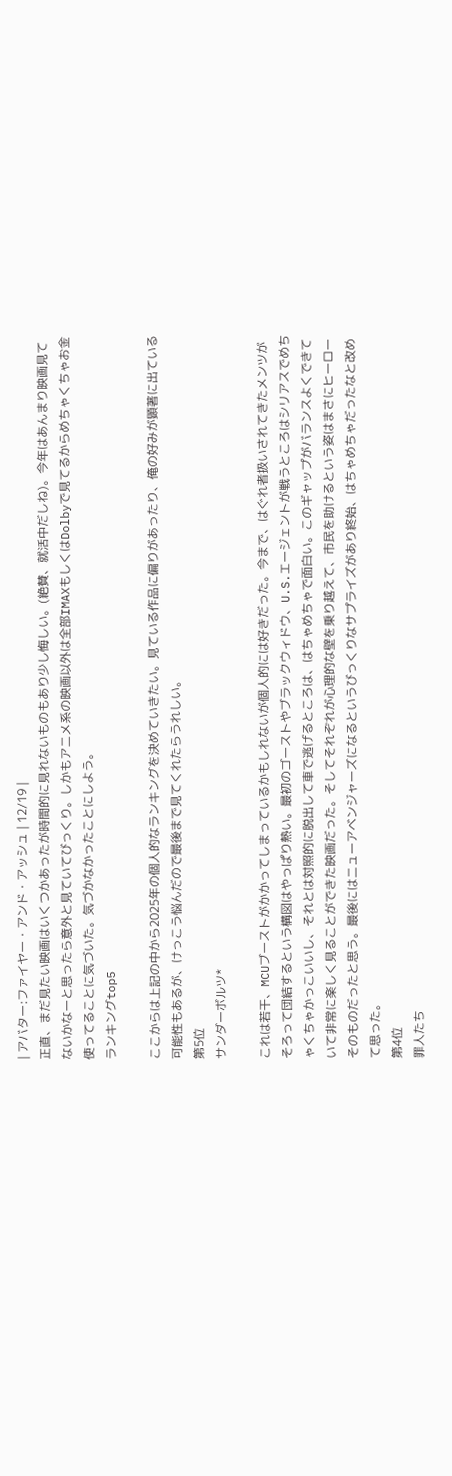| アバター:ファイヤー・アンド・アッシュ | 12/19 |
正直、まだ見たい映画はいくつかあったが時間的に見れないものもあり少し悔しい。(絶賛、就活中だしね)。今年はあんまり映画見てないかなーと思ったら意外と見ていてびっくり。しかもアニメ系の映画以外は全部IMAXもしくはDolbyで見てるからめちゃくちゃお金使ってることに気づいた。気づかなかったことにしよう。
ランキングtop5

ここからは上記の中から2025年の個人的なランキングを決めていきたい。見ている作品に偏りがあったり、俺の好みが顕著に出ている可能性もあるが、けっこう悩んだので最後まで見てくれたらうれしい。
第5位
サンダーボルツ*

これは若干、MCUブーストがかかってしまっているかもしれないが個人的には好きだった。今まで、はぐれ者扱いされてきたメンツがそろって団結するという構図はやっぱり熱い。最初のゴーストやブラックウィドウ、U.S.エージェントが戦うところはシリアスでめちゃくちゃかっこいいし、それとは対照的に脱出して車で逃げるところは、はちゃめちゃで面白い。このギャップがバランスよくできていて非常に楽しく見ることができた映画だった。そしてそれぞれが心理的な壁を乗り越えて、市民を助けるという姿はまさにヒーローそのものだったと思う。最後にはニューアベンジャーズになるというびっくりなサプライズがあり終始、はちゃめちゃだったなと改めて思った。
第4位
罪人たち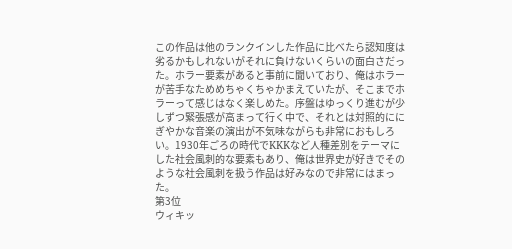この作品は他のランクインした作品に比べたら認知度は劣るかもしれないがそれに負けないくらいの面白さだった。ホラー要素があると事前に聞いており、俺はホラーが苦手なためめちゃくちゃかまえていたが、そこまでホラーって感じはなく楽しめた。序盤はゆっくり進むが少しずつ緊張感が高まって行く中で、それとは対照的ににぎやかな音楽の演出が不気味ながらも非常におもしろい。1930年ごろの時代でKKKなど人種差別をテーマにした社会風刺的な要素もあり、俺は世界史が好きでそのような社会風刺を扱う作品は好みなので非常にはまった。
第3位
ウィキッ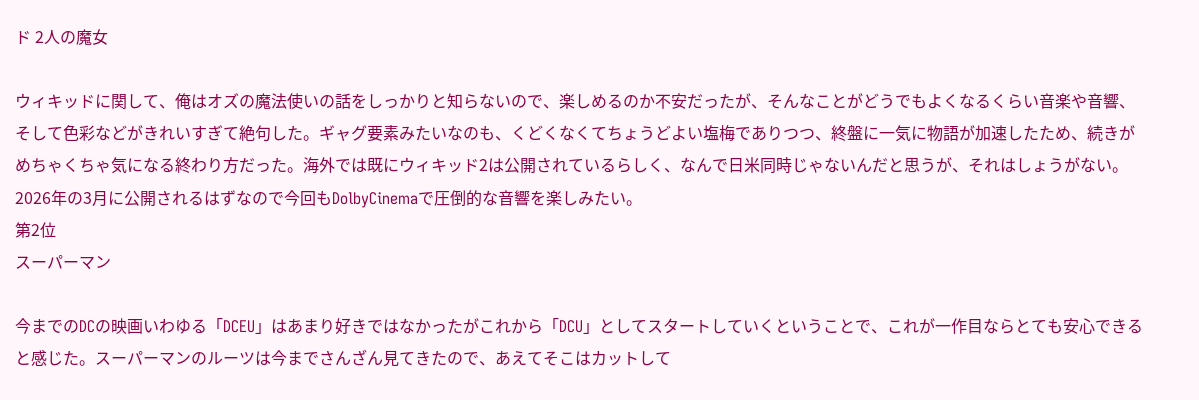ド 2人の魔女

ウィキッドに関して、俺はオズの魔法使いの話をしっかりと知らないので、楽しめるのか不安だったが、そんなことがどうでもよくなるくらい音楽や音響、そして色彩などがきれいすぎて絶句した。ギャグ要素みたいなのも、くどくなくてちょうどよい塩梅でありつつ、終盤に一気に物語が加速したため、続きがめちゃくちゃ気になる終わり方だった。海外では既にウィキッド2は公開されているらしく、なんで日米同時じゃないんだと思うが、それはしょうがない。2026年の3月に公開されるはずなので今回もDolbyCinemaで圧倒的な音響を楽しみたい。
第2位
スーパーマン

今までのDCの映画いわゆる「DCEU」はあまり好きではなかったがこれから「DCU」としてスタートしていくということで、これが一作目ならとても安心できると感じた。スーパーマンのルーツは今までさんざん見てきたので、あえてそこはカットして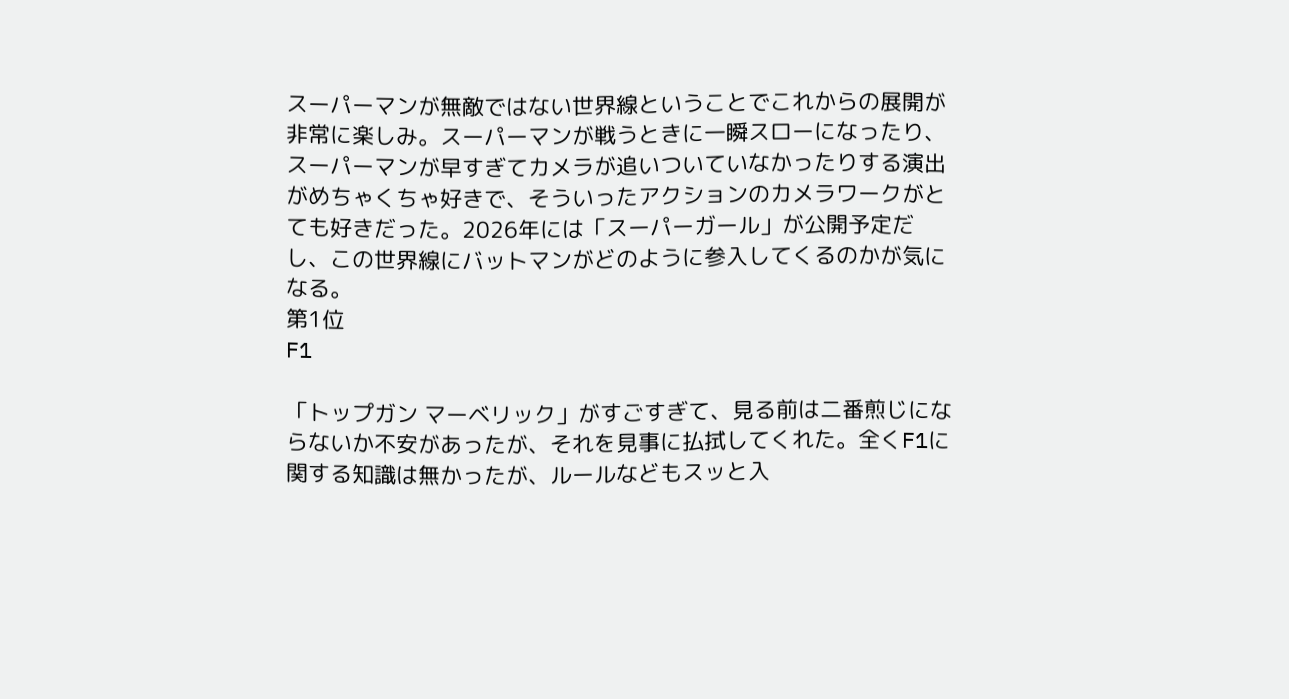スーパーマンが無敵ではない世界線ということでこれからの展開が非常に楽しみ。スーパーマンが戦うときに一瞬スローになったり、スーパーマンが早すぎてカメラが追いついていなかったりする演出がめちゃくちゃ好きで、そういったアクションのカメラワークがとても好きだった。2026年には「スーパーガール」が公開予定だし、この世界線にバットマンがどのように参入してくるのかが気になる。
第1位
F1

「トップガン マーベリック」がすごすぎて、見る前は二番煎じにならないか不安があったが、それを見事に払拭してくれた。全くF1に関する知識は無かったが、ルールなどもスッと入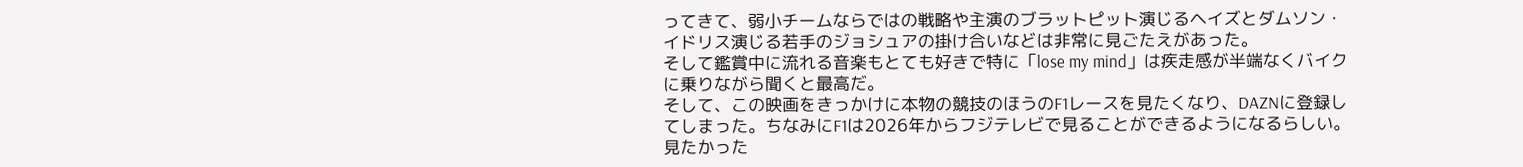ってきて、弱小チームならではの戦略や主演のブラットピット演じるヘイズとダムソン・イドリス演じる若手のジョシュアの掛け合いなどは非常に見ごたえがあった。
そして鑑賞中に流れる音楽もとても好きで特に「lose my mind」は疾走感が半端なくバイクに乗りながら聞くと最高だ。
そして、この映画をきっかけに本物の競技のほうのF1レースを見たくなり、DAZNに登録してしまった。ちなみにF1は2026年からフジテレビで見ることができるようになるらしい。
見たかった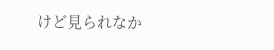けど見られなか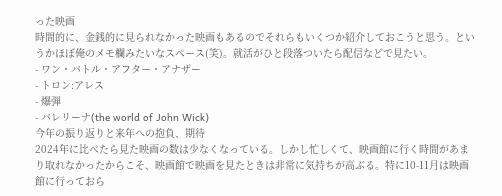った映画
時間的に、金銭的に見られなかった映画もあるのでそれらもいくつか紹介しておこうと思う。というかほぼ俺のメモ欄みたいなスペース(笑)。就活がひと段落ついたら配信などで見たい。
- ワン・バトル・アフター・アナザー
- トロン:アレス
- 爆弾
- バレリーナ(the world of John Wick)
今年の振り返りと来年への抱負、期待
2024年に比べたら見た映画の数は少なくなっている。しかし忙しくて、映画館に行く時間があまり取れなかったからこそ、映画館で映画を見たときは非常に気持ちが高ぶる。特に10-11月は映画館に行っておら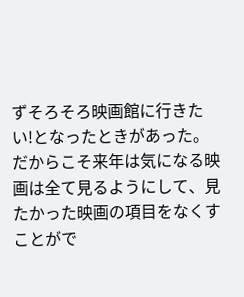ずそろそろ映画館に行きたい!となったときがあった。だからこそ来年は気になる映画は全て見るようにして、見たかった映画の項目をなくすことがで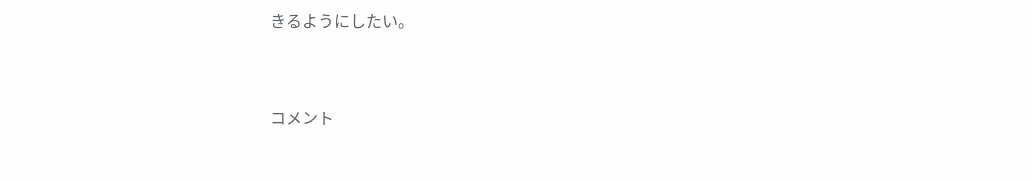きるようにしたい。


コメント